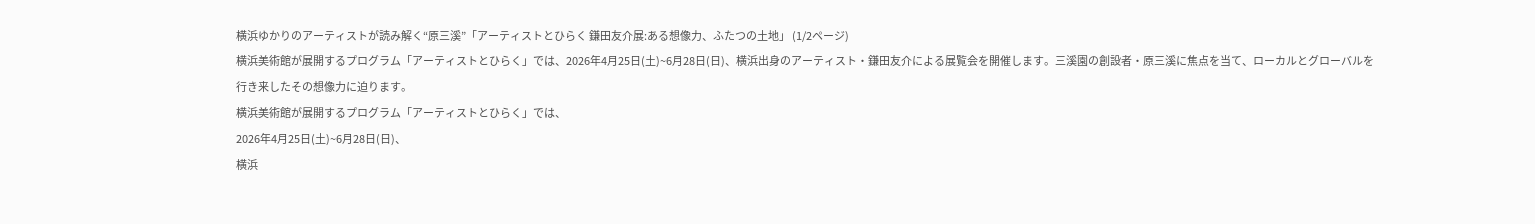横浜ゆかりのアーティストが読み解く“原三溪”「アーティストとひらく 鎌田友介展:ある想像力、ふたつの土地」 (1/2ページ)
横浜美術館が展開するプログラム「アーティストとひらく」では、2026年4月25日(土)~6月28日(日)、横浜出身のアーティスト・鎌田友介による展覧会を開催します。三溪園の創設者・原三溪に焦点を当て、ローカルとグローバルを行き来したその想像力に迫ります。
横浜美術館が展開するプログラム「アーティストとひらく」では、
2026年4月25日(土)~6月28日(日)、
横浜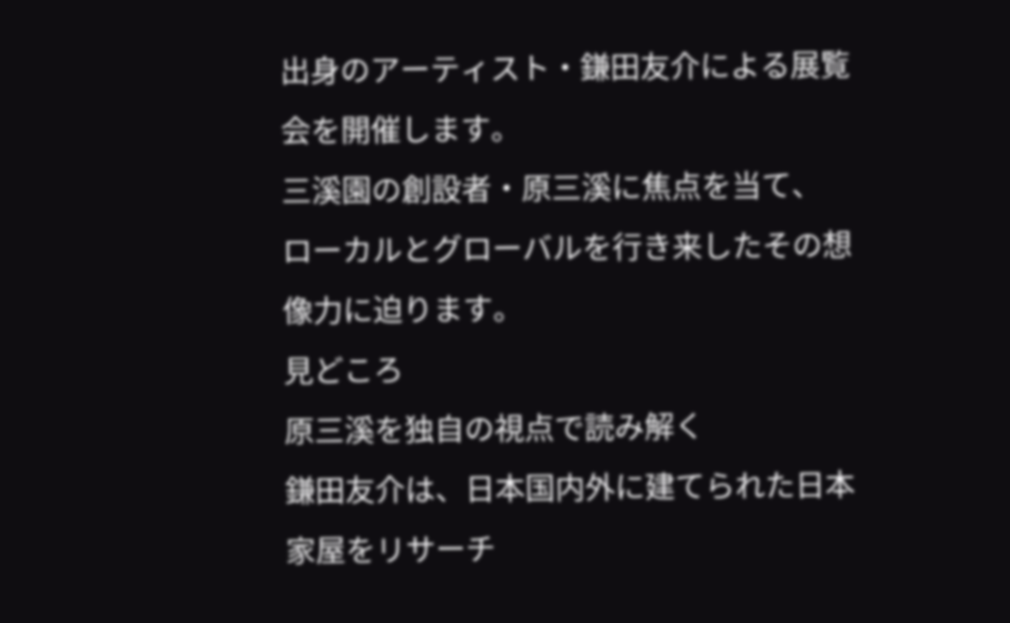出身のアーティスト・鎌田友介による展覧会を開催します。
三溪園の創設者・原三溪に焦点を当て、
ローカルとグローバルを行き来したその想像力に迫ります。
見どころ
原三溪を独自の視点で読み解く
鎌田友介は、日本国内外に建てられた日本家屋をリサーチ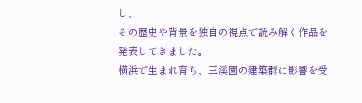し、
その歴史や背景を独自の視点で読み解く作品を発表してきました。
横浜で生まれ育ち、三溪園の建築群に影響を受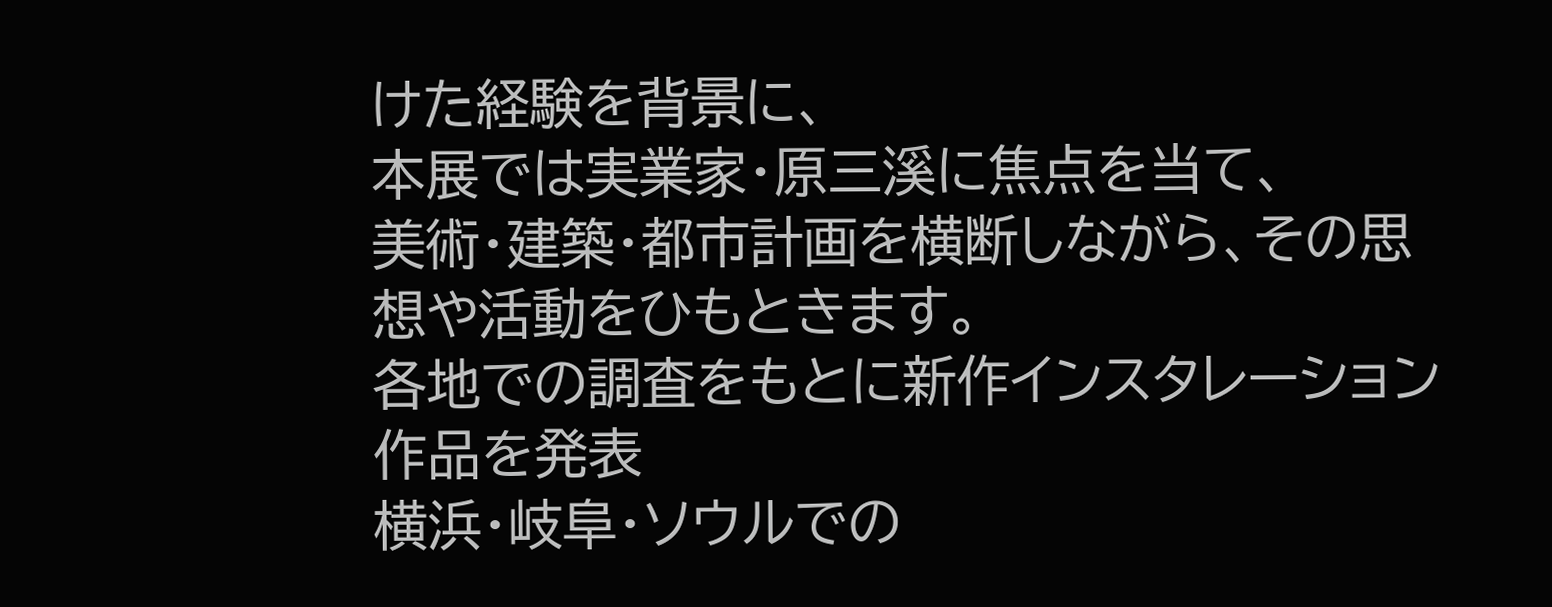けた経験を背景に、
本展では実業家・原三溪に焦点を当て、
美術・建築・都市計画を横断しながら、その思想や活動をひもときます。
各地での調査をもとに新作インスタレーション作品を発表
横浜・岐阜・ソウルでの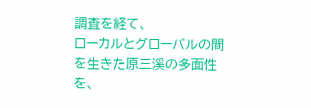調査を経て、
ローカルとグローバルの間を生きた原三溪の多面性を、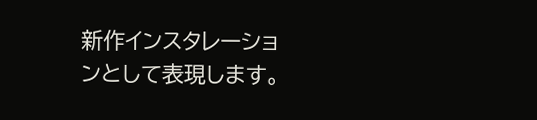新作インスタレーションとして表現します。